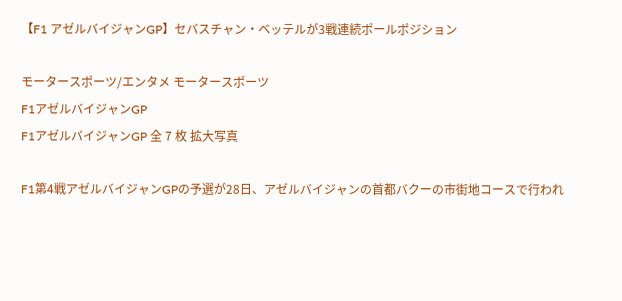【F1 アゼルバイジャンGP】セバスチャン・ベッテルが3戦連続ポールポジション

モータースポーツ/エンタメ モータースポーツ
F1アゼルバイジャンGP
F1アゼルバイジャンGP 全 7 枚 拡大写真

F1第4戦アゼルバイジャンGPの予選が28日、アゼルバイジャンの首都バクーの市街地コースで行われ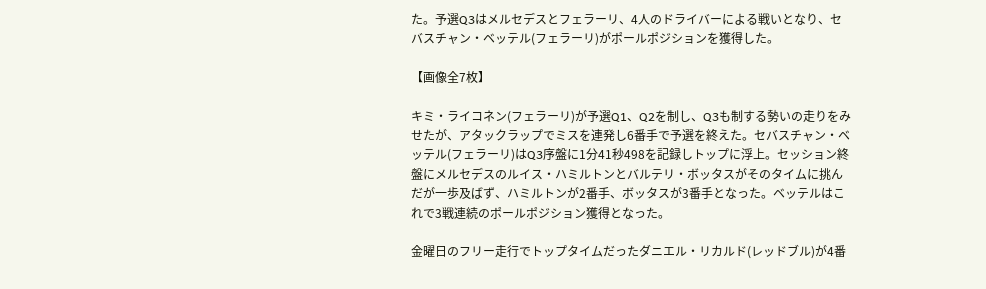た。予選Q3はメルセデスとフェラーリ、4人のドライバーによる戦いとなり、セバスチャン・ベッテル(フェラーリ)がポールポジションを獲得した。

【画像全7枚】

キミ・ライコネン(フェラーリ)が予選Q1、Q2を制し、Q3も制する勢いの走りをみせたが、アタックラップでミスを連発し6番手で予選を終えた。セバスチャン・ベッテル(フェラーリ)はQ3序盤に1分41秒498を記録しトップに浮上。セッション終盤にメルセデスのルイス・ハミルトンとバルテリ・ボッタスがそのタイムに挑んだが一歩及ばず、ハミルトンが2番手、ボッタスが3番手となった。ベッテルはこれで3戦連続のポールポジション獲得となった。

金曜日のフリー走行でトップタイムだったダニエル・リカルド(レッドブル)が4番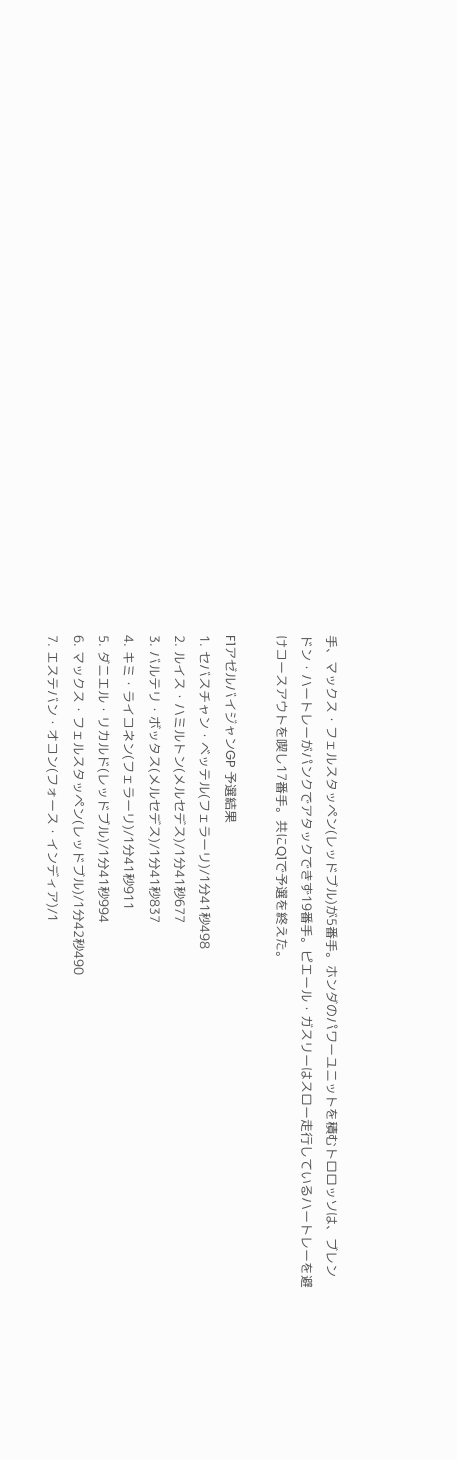手、マックス・フェルスタッペン(レッドブル)が5番手。ホンダのパワーユニットを積むトロロッソは、ブレンドン・ハートレーがパンクでアタックできず19番手。ピエール・ガスリーはスロー走行しているハートレーを避けコースアウトを喫し17番手。共にQ1で予選を終えた。

F1アゼルバイジャンGP 予選結果
1. セバスチャン・ベッテル(フェラーリ)/1分41秒498
2. ルイス・ハミルトン(メルセデス)/1分41秒677
3. バルテリ・ボッタス(メルセデス)/1分41秒837
4. キミ・ライコネン(フェラーリ)/1分41秒911
5. ダニエル・リカルド(レッドブル)/1分41秒994
6. マックス・フェルスタッペン(レッドブル)/1分42秒490
7. エステバン・オコン(フォース・インディア)/1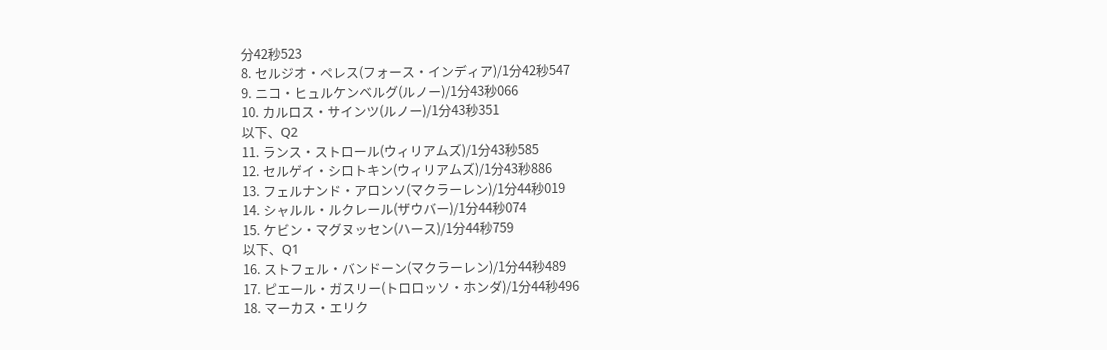分42秒523
8. セルジオ・ペレス(フォース・インディア)/1分42秒547
9. ニコ・ヒュルケンベルグ(ルノー)/1分43秒066
10. カルロス・サインツ(ルノー)/1分43秒351
以下、Q2
11. ランス・ストロール(ウィリアムズ)/1分43秒585
12. セルゲイ・シロトキン(ウィリアムズ)/1分43秒886
13. フェルナンド・アロンソ(マクラーレン)/1分44秒019
14. シャルル・ルクレール(ザウバー)/1分44秒074
15. ケビン・マグヌッセン(ハース)/1分44秒759
以下、Q1
16. ストフェル・バンドーン(マクラーレン)/1分44秒489
17. ピエール・ガスリー(トロロッソ・ホンダ)/1分44秒496
18. マーカス・エリク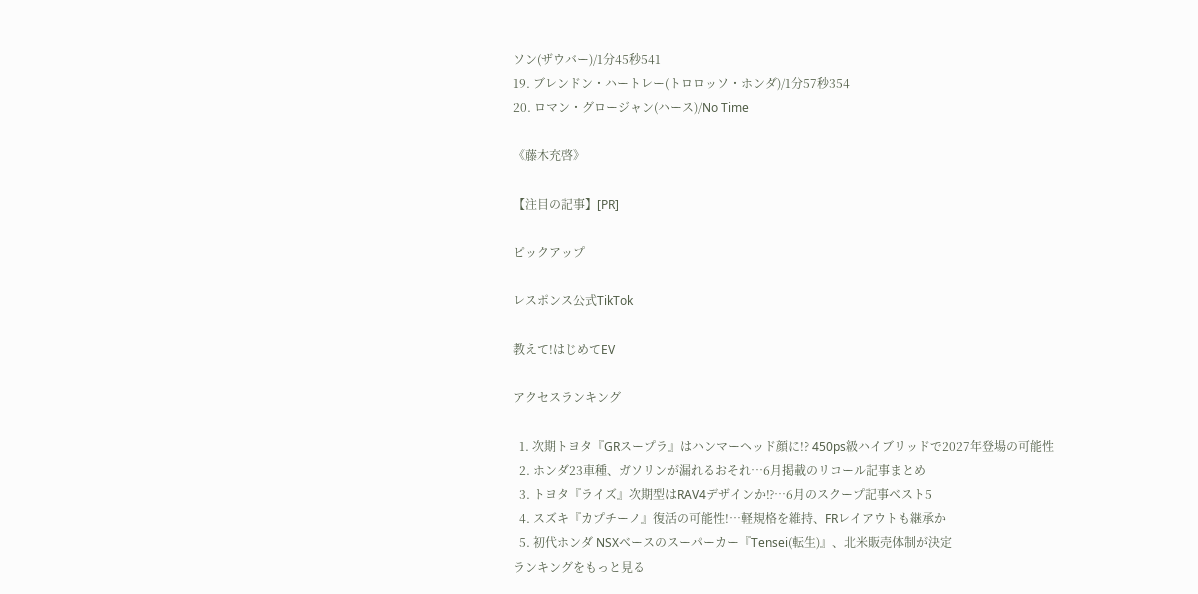ソン(ザウバー)/1分45秒541
19. ブレンドン・ハートレー(トロロッソ・ホンダ)/1分57秒354
20. ロマン・グロージャン(ハース)/No Time

《藤木充啓》

【注目の記事】[PR]

ピックアップ

レスポンス公式TikTok

教えて!はじめてEV

アクセスランキング

  1. 次期トヨタ『GRスープラ』はハンマーヘッド顔に!? 450ps級ハイブリッドで2027年登場の可能性
  2. ホンダ23車種、ガソリンが漏れるおそれ…6月掲載のリコール記事まとめ
  3. トヨタ『ライズ』次期型はRAV4デザインか⁉…6月のスクープ記事ベスト5
  4. スズキ『カプチーノ』復活の可能性!…軽規格を維持、FRレイアウトも継承か
  5. 初代ホンダ NSXベースのスーパーカー『Tensei(転生)』、北米販売体制が決定
ランキングをもっと見る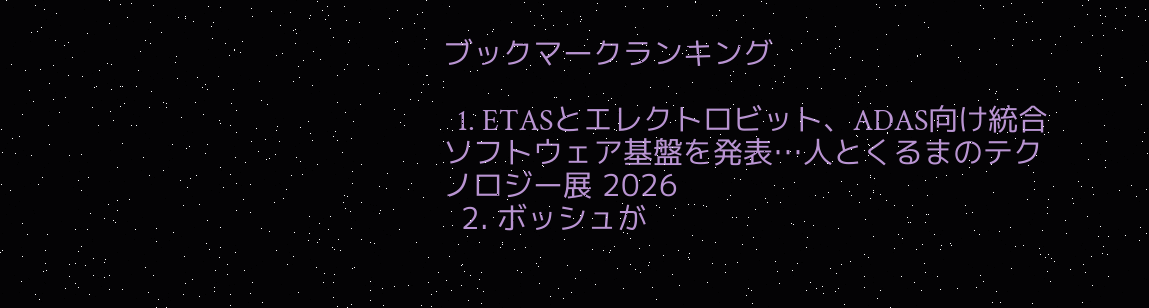ブックマークランキング

  1. ETASとエレクトロビット、ADAS向け統合ソフトウェア基盤を発表…人とくるまのテクノロジー展 2026
  2. ボッシュが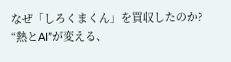なぜ「しろくまくん」を買収したのか? “熱とAI”が変える、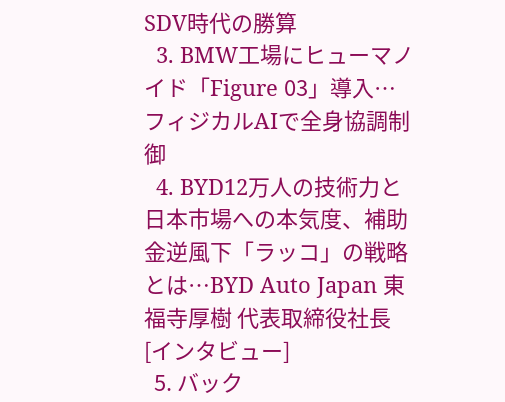SDV時代の勝算
  3. BMW工場にヒューマノイド「Figure 03」導入…フィジカルAIで全身協調制御
  4. BYD12万人の技術力と日本市場への本気度、補助金逆風下「ラッコ」の戦略とは…BYD Auto Japan 東福寺厚樹 代表取締役社長[インタビュー]
  5. バック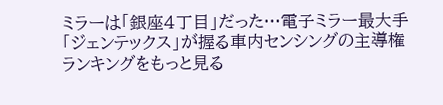ミラーは「銀座4丁目」だった…電子ミラー最大手「ジェンテックス」が握る車内センシングの主導権
ランキングをもっと見る